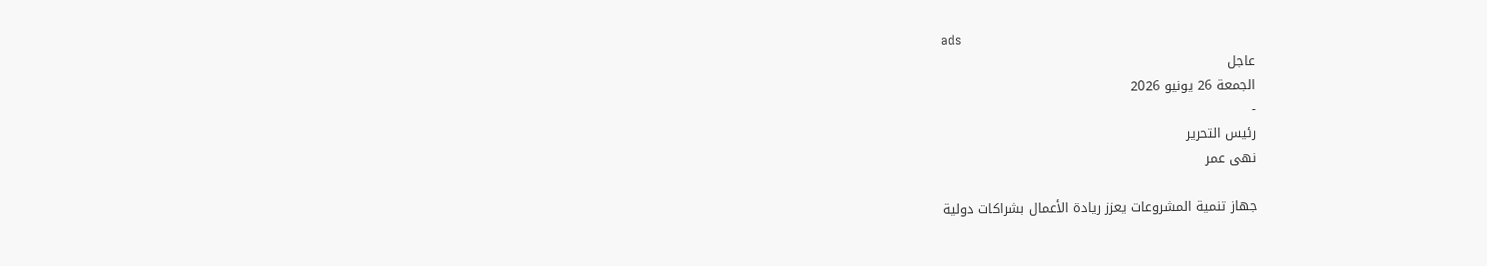ads
عاجل
الجمعة 26 يونيو 2026
-
رئيس التحرير
نهى عمر

جهاز تنمية المشروعات يعزز ريادة الأعمال بشراكات دولية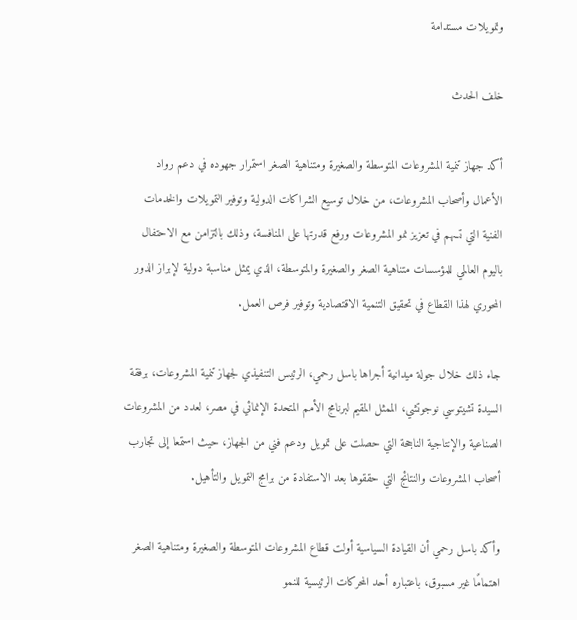وتمويلات مستدامة

خلف الحدث

أكد جهاز تنمية المشروعات المتوسطة والصغيرة ومتناهية الصغر استمرار جهوده في دعم رواد الأعمال وأصحاب المشروعات، من خلال توسيع الشراكات الدولية وتوفير التمويلات والخدمات الفنية التي تسهم في تعزيز نمو المشروعات ورفع قدرتها على المنافسة، وذلك بالتزامن مع الاحتفال باليوم العالمي للمؤسسات متناهية الصغر والصغيرة والمتوسطة، الذي يمثل مناسبة دولية لإبراز الدور المحوري لهذا القطاع في تحقيق التنمية الاقتصادية وتوفير فرص العمل.

جاء ذلك خلال جولة ميدانية أجراها باسل رحمي، الرئيس التنفيذي لجهاز تنمية المشروعات، برفقة السيدة تشيتوسي نوجوتشي، الممثل المقيم لبرنامج الأمم المتحدة الإنمائي في مصر، لعدد من المشروعات الصناعية والإنتاجية الناجحة التي حصلت على تمويل ودعم فني من الجهاز، حيث استمعا إلى تجارب أصحاب المشروعات والنتائج التي حققوها بعد الاستفادة من برامج التمويل والتأهيل.

وأكد باسل رحمي أن القيادة السياسية أولت قطاع المشروعات المتوسطة والصغيرة ومتناهية الصغر اهتمامًا غير مسبوق، باعتباره أحد المحركات الرئيسية للنمو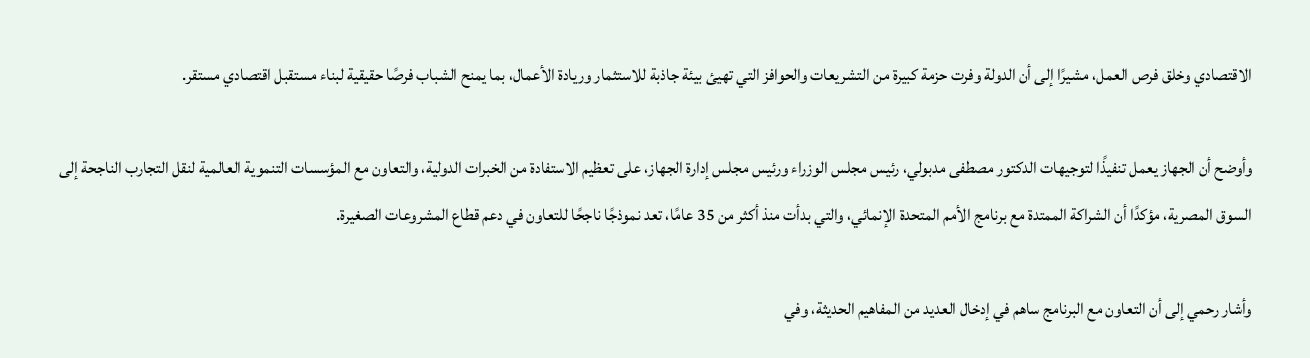الاقتصادي وخلق فرص العمل، مشيرًا إلى أن الدولة وفرت حزمة كبيرة من التشريعات والحوافز التي تهيئ بيئة جاذبة للاستثمار وريادة الأعمال، بما يمنح الشباب فرصًا حقيقية لبناء مستقبل اقتصادي مستقر.

وأوضح أن الجهاز يعمل تنفيذًا لتوجيهات الدكتور مصطفى مدبولي، رئيس مجلس الوزراء ورئيس مجلس إدارة الجهاز، على تعظيم الاستفادة من الخبرات الدولية، والتعاون مع المؤسسات التنموية العالمية لنقل التجارب الناجحة إلى السوق المصرية، مؤكدًا أن الشراكة الممتدة مع برنامج الأمم المتحدة الإنمائي، والتي بدأت منذ أكثر من 35 عامًا، تعد نموذجًا ناجحًا للتعاون في دعم قطاع المشروعات الصغيرة.

وأشار رحمي إلى أن التعاون مع البرنامج ساهم في إدخال العديد من المفاهيم الحديثة، وفي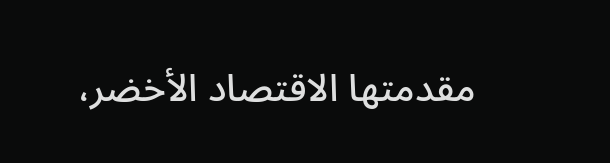مقدمتها الاقتصاد الأخضر،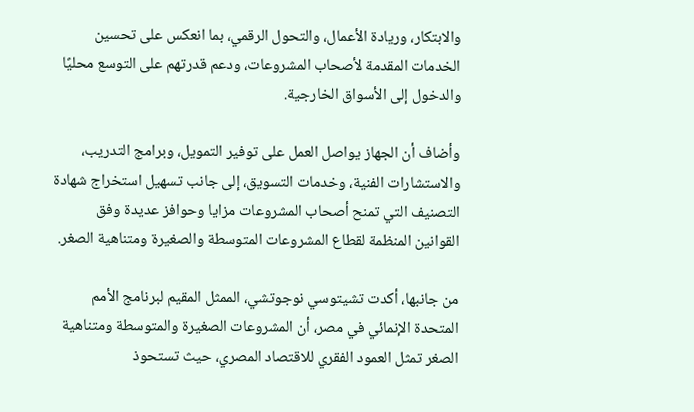والابتكار، وريادة الأعمال، والتحول الرقمي، بما انعكس على تحسين الخدمات المقدمة لأصحاب المشروعات، ودعم قدرتهم على التوسع محليًا والدخول إلى الأسواق الخارجية.

وأضاف أن الجهاز يواصل العمل على توفير التمويل، وبرامج التدريب، والاستشارات الفنية، وخدمات التسويق، إلى جانب تسهيل استخراج شهادة التصنيف التي تمنح أصحاب المشروعات مزايا وحوافز عديدة وفق القوانين المنظمة لقطاع المشروعات المتوسطة والصغيرة ومتناهية الصغر.

من جانبها، أكدت تشيتوسي نوجوتشي، الممثل المقيم لبرنامج الأمم المتحدة الإنمائي في مصر، أن المشروعات الصغيرة والمتوسطة ومتناهية الصغر تمثل العمود الفقري للاقتصاد المصري، حيث تستحوذ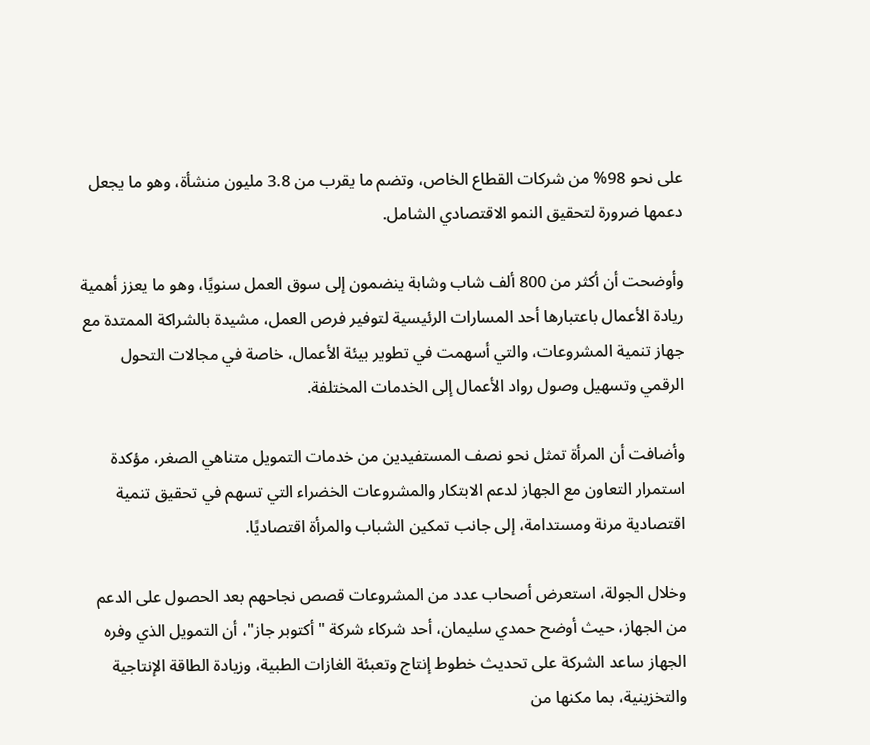على نحو 98% من شركات القطاع الخاص، وتضم ما يقرب من 3.8 مليون منشأة، وهو ما يجعل دعمها ضرورة لتحقيق النمو الاقتصادي الشامل.

وأوضحت أن أكثر من 800 ألف شاب وشابة ينضمون إلى سوق العمل سنويًا، وهو ما يعزز أهمية ريادة الأعمال باعتبارها أحد المسارات الرئيسية لتوفير فرص العمل، مشيدة بالشراكة الممتدة مع جهاز تنمية المشروعات، والتي أسهمت في تطوير بيئة الأعمال، خاصة في مجالات التحول الرقمي وتسهيل وصول رواد الأعمال إلى الخدمات المختلفة.

وأضافت أن المرأة تمثل نحو نصف المستفيدين من خدمات التمويل متناهي الصغر، مؤكدة استمرار التعاون مع الجهاز لدعم الابتكار والمشروعات الخضراء التي تسهم في تحقيق تنمية اقتصادية مرنة ومستدامة، إلى جانب تمكين الشباب والمرأة اقتصاديًا.

وخلال الجولة، استعرض أصحاب عدد من المشروعات قصص نجاحهم بعد الحصول على الدعم من الجهاز، حيث أوضح حمدي سليمان، أحد شركاء شركة "أكتوبر جاز"، أن التمويل الذي وفره الجهاز ساعد الشركة على تحديث خطوط إنتاج وتعبئة الغازات الطبية، وزيادة الطاقة الإنتاجية والتخزينية، بما مكنها من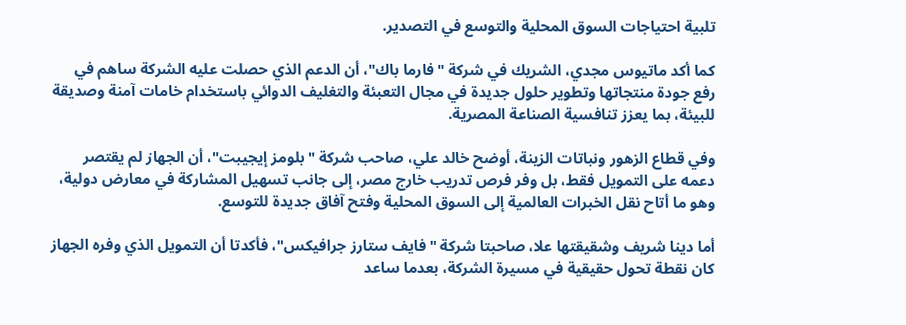تلبية احتياجات السوق المحلية والتوسع في التصدير.

كما أكد ماتيوس مجدي، الشريك في شركة "فارما باك"، أن الدعم الذي حصلت عليه الشركة ساهم في رفع جودة منتجاتها وتطوير حلول جديدة في مجال التعبئة والتغليف الدوائي باستخدام خامات آمنة وصديقة للبيئة، بما يعزز تنافسية الصناعة المصرية.

وفي قطاع الزهور ونباتات الزينة، أوضح خالد علي، صاحب شركة "بلومز إيجيبت"، أن الجهاز لم يقتصر دعمه على التمويل فقط، بل وفر فرص تدريب خارج مصر، إلى جانب تسهيل المشاركة في معارض دولية، وهو ما أتاح نقل الخبرات العالمية إلى السوق المحلية وفتح آفاق جديدة للتوسع.

أما دينا شريف وشقيقتها علا، صاحبتا شركة "فايف ستارز جرافيكس"، فأكدتا أن التمويل الذي وفره الجهاز كان نقطة تحول حقيقية في مسيرة الشركة، بعدما ساعد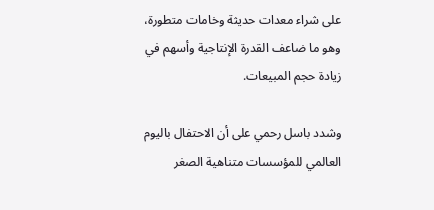على شراء معدات حديثة وخامات متطورة، وهو ما ضاعف القدرة الإنتاجية وأسهم في زيادة حجم المبيعات.

وشدد باسل رحمي على أن الاحتفال باليوم العالمي للمؤسسات متناهية الصغر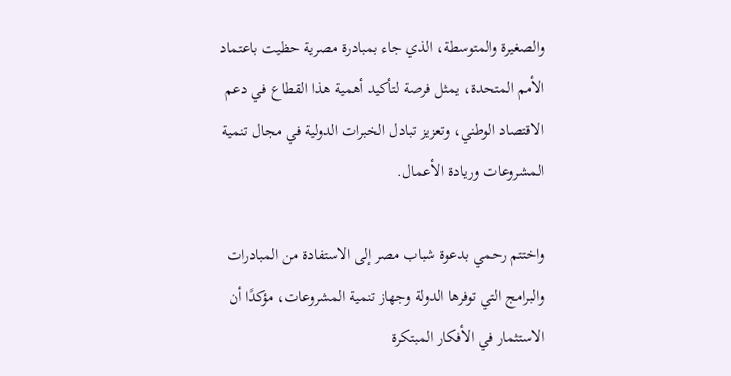والصغيرة والمتوسطة، الذي جاء بمبادرة مصرية حظيت باعتماد الأمم المتحدة، يمثل فرصة لتأكيد أهمية هذا القطاع في دعم الاقتصاد الوطني، وتعزيز تبادل الخبرات الدولية في مجال تنمية المشروعات وريادة الأعمال.

واختتم رحمي بدعوة شباب مصر إلى الاستفادة من المبادرات والبرامج التي توفرها الدولة وجهاز تنمية المشروعات، مؤكدًا أن الاستثمار في الأفكار المبتكرة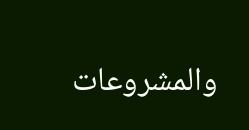والمشروعات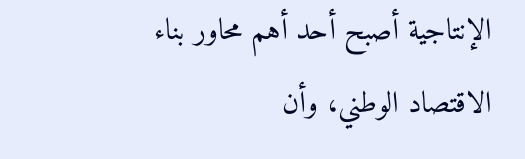الإنتاجية أصبح أحد أهم محاور بناء الاقتصاد الوطني، وأن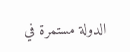الدولة مستمرة في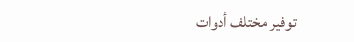توفير مختلف أدوات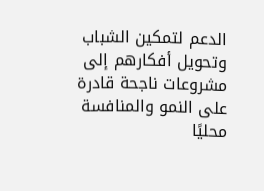الدعم لتمكين الشباب وتحويل أفكارهم إلى مشروعات ناجحة قادرة على النمو والمنافسة محليًا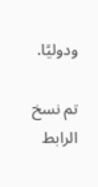ودوليًا.

تم نسخ الرابط